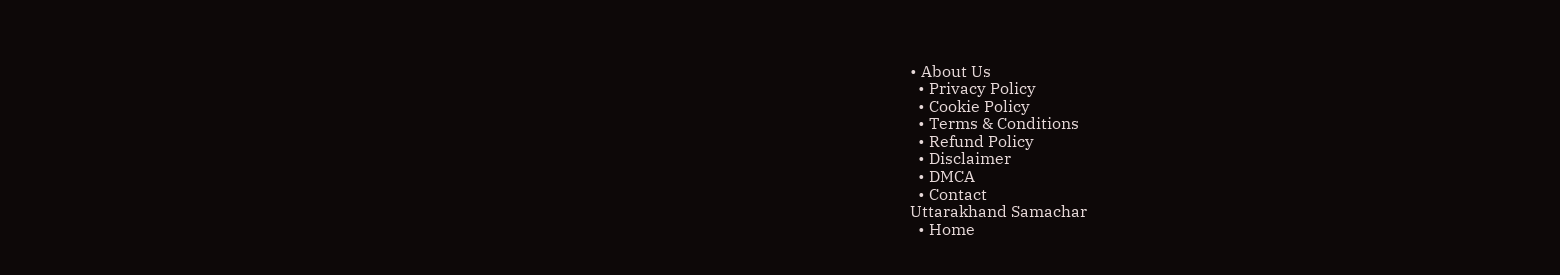• About Us
  • Privacy Policy
  • Cookie Policy
  • Terms & Conditions
  • Refund Policy
  • Disclaimer
  • DMCA
  • Contact
Uttarakhand Samachar
  • Home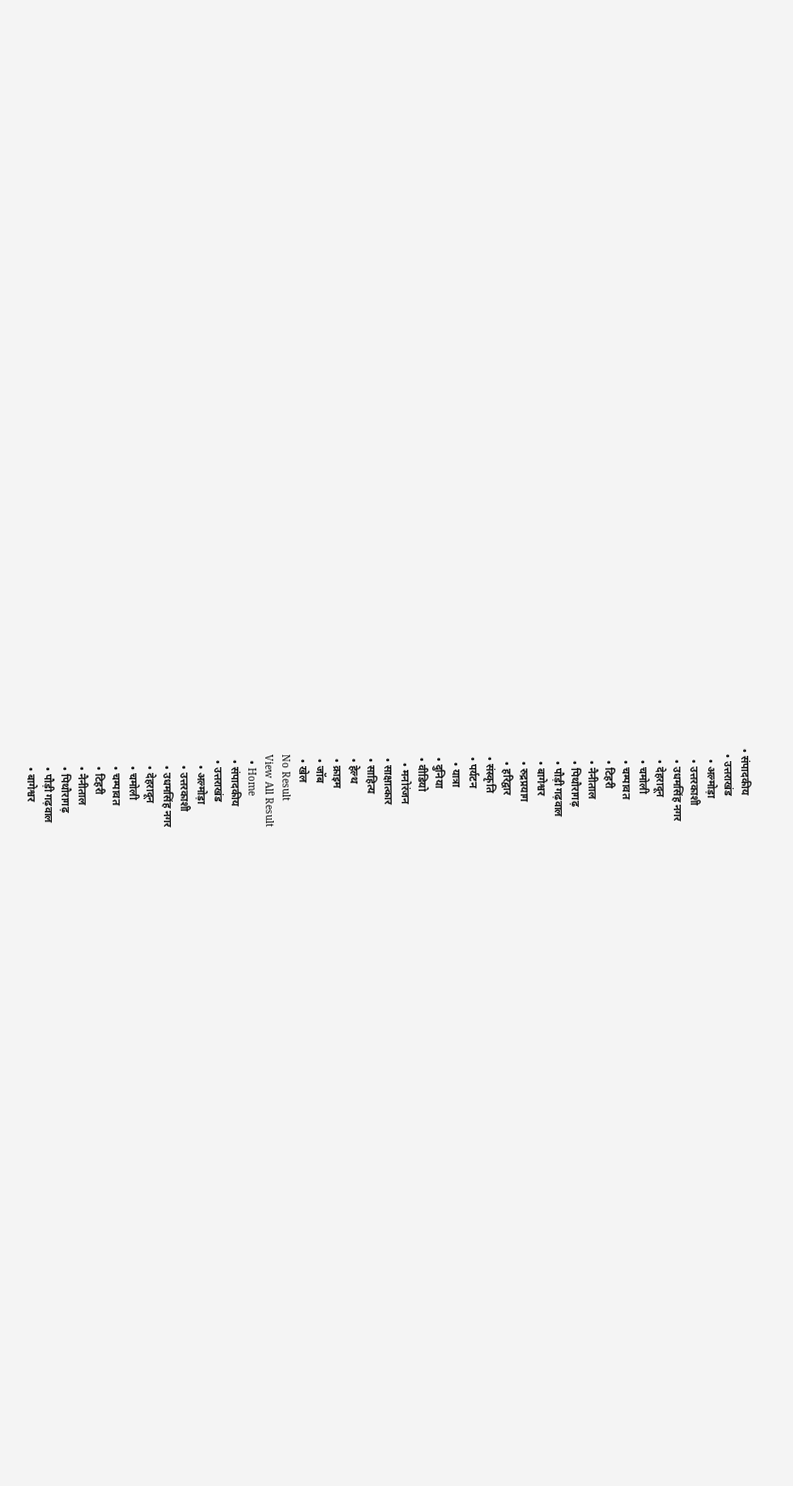• संपादकीय
  • उत्तराखंड
    • अल्मोड़ा
    • उत्तरकाशी
    • उधमसिंह नगर
    • देहरादून
    • चमोली
    • चम्पावत
    • टिहरी
    • नैनीताल
    • पिथौरागढ़
    • पौड़ी गढ़वाल
    • बागेश्वर
    • रुद्रप्रयाग
    • हरिद्वार
  • संस्कृति
  • पर्यटन
    • यात्रा
  • दुनिया
  • वीडियो
    • मनोरंजन
  • साक्षात्कार
  • साहित्य
  • हेल्थ
  • क्राइम
  • जॉब
  • खेल
No Result
View All Result
  • Home
  • संपादकीय
  • उत्तराखंड
    • अल्मोड़ा
    • उत्तरकाशी
    • उधमसिंह नगर
    • देहरादून
    • चमोली
    • चम्पावत
    • टिहरी
    • नैनीताल
    • पिथौरागढ़
    • पौड़ी गढ़वाल
    • बागेश्वर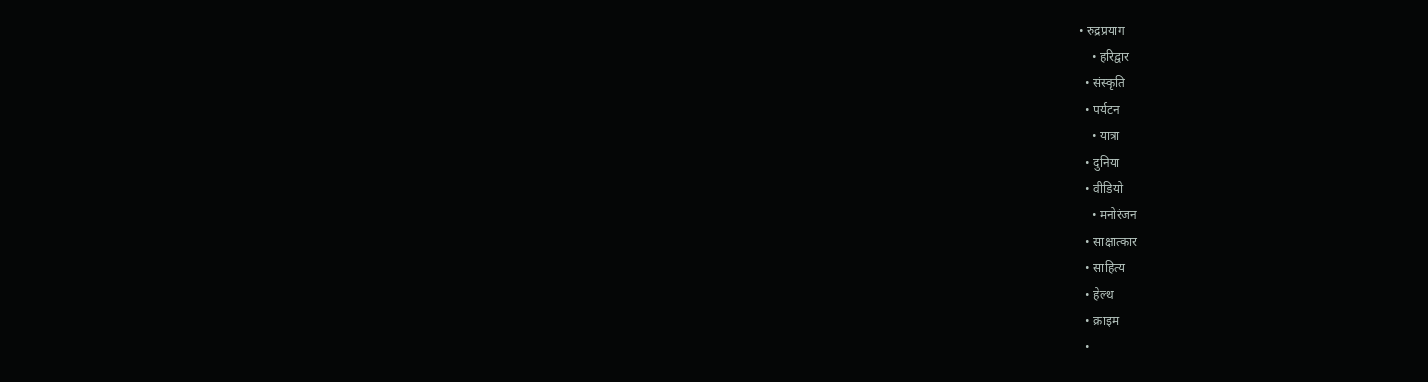• रुद्रप्रयाग
    • हरिद्वार
  • संस्कृति
  • पर्यटन
    • यात्रा
  • दुनिया
  • वीडियो
    • मनोरंजन
  • साक्षात्कार
  • साहित्य
  • हेल्थ
  • क्राइम
  •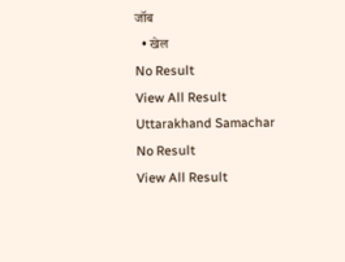जॉब
  • खेल
No Result
View All Result
Uttarakhand Samachar
No Result
View All Result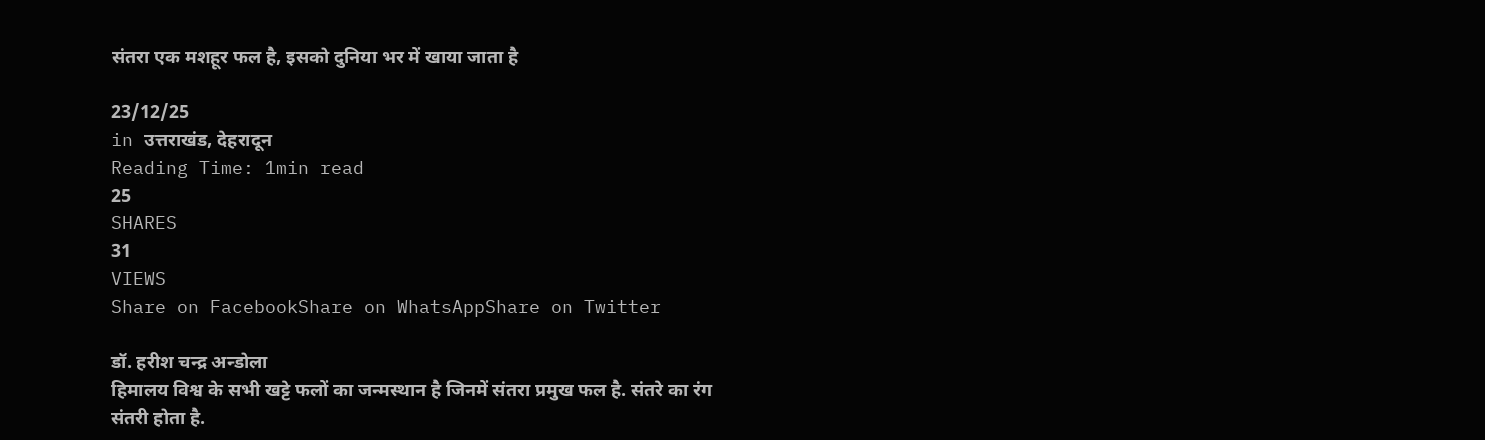संतरा एक मशहूर फल है, इसको दुनिया भर में खाया जाता है

23/12/25
in उत्तराखंड, देहरादून
Reading Time: 1min read
25
SHARES
31
VIEWS
Share on FacebookShare on WhatsAppShare on Twitter

डॉ. हरीश चन्द्र अन्डोला
हिमालय विश्व के सभी खट्टे फलों का जन्मस्थान है जिनमें संतरा प्रमुख फल है. संतरे का रंग संतरी होता है.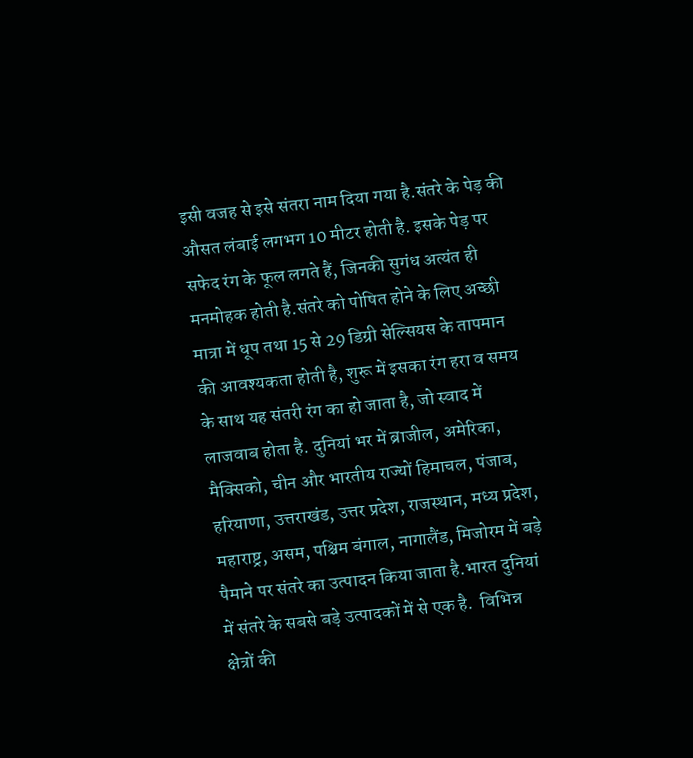इसी वजह से इसे संतरा नाम दिया गया है.संतरे के पेड़ की औसत लंबाई लगभग 10 मीटर होती है. इसके पेड़ पर सफेद रंग के फूल लगते हैं, जिनकी सुगंध अत्यंत ही मनमोहक होती है.संतरे को पोषित होने के लिए अच्छी मात्रा में धूप तथा 15 से 29 डिग्री सेल्सियस के तापमान की आवश्यकता होती है, शुरू में इसका रंग हरा व समय के साथ यह संतरी रंग का हो जाता है, जो स्वाद में लाजवाब होता है. दुनियां भर में ब्राजील, अमेरिका, मैक्सिको, चीन और भारतीय राज्यों हिमाचल, पंजाब, हरियाणा, उत्तराखंड, उत्तर प्रदेश, राजस्थान, मध्य प्रदेश, महाराष्ट्र, असम, पश्चिम बंगाल, नागालैंड, मिजोरम में बड़े पैमाने पर संतरे का उत्पादन किया जाता है.भारत दुनियां में संतरे के सबसे बड़े उत्पादकों में से एक है.  विभिन्न क्षेत्रों की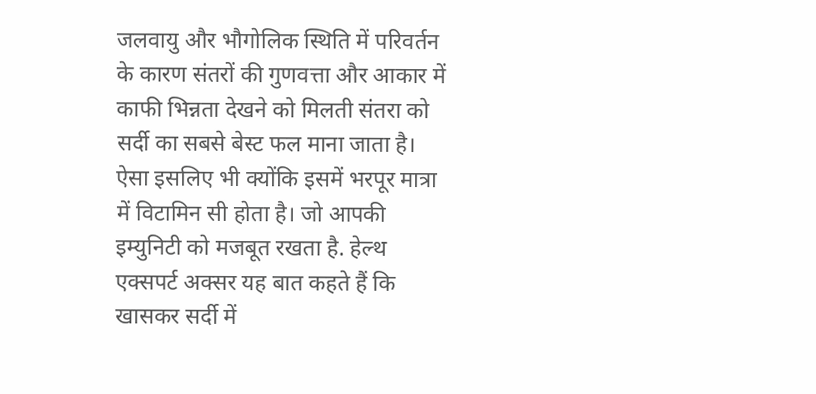जलवायु और भौगोलिक स्थिति में परिवर्तन के कारण संतरों की गुणवत्ता और आकार में काफी भिन्नता देखने को मिलती संतरा को सर्दी का सबसे बेस्ट फल माना जाता है। ऐसा इसलिए भी क्योंकि इसमें भरपूर मात्रा में विटामिन सी होता है। जो आपकी इम्युनिटी को मजबूत रखता है. हेल्थ एक्सपर्ट अक्सर यह बात कहते हैं कि खासकर सर्दी में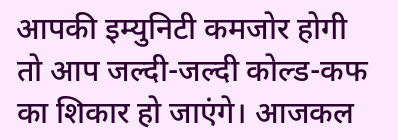आपकी इम्युनिटी कमजोर होगी तो आप जल्दी-जल्दी कोल्ड-कफ का शिकार हो जाएंगे। आजकल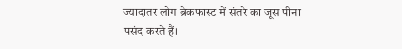ज्यादातर लोग ब्रेकफास्ट में संतरे का जूस पीना पसंद करते हैं।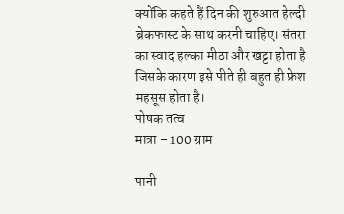क्योंकि कहते हैं दिन की शुरुआत हेल्दी ब्रेकफास्ट के साथ करनी चाहिए। संतरा का स्वाद हल्का मीठा और खट्टा होता है जिसके कारण इसे पीते ही बहुत ही फ्रेश महसूस होता है।
पोषक तत्व
मात्रा – 100 ग्राम

पानी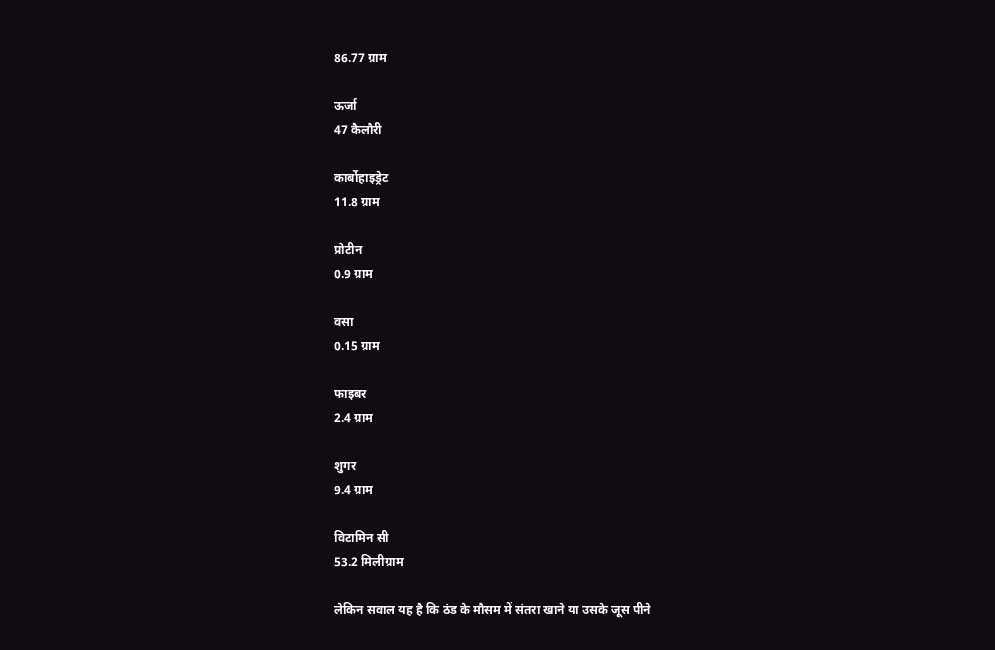86.77 ग्राम

ऊर्जा
47 कैलौरी

कार्बोहाइड्रेट
11.8 ग्राम

प्रोटीन
0.9 ग्राम

वसा
0.15 ग्राम

फाइबर
2.4 ग्राम

शुगर
9.4 ग्राम

विटामिन सी
53.2 मिलीग्राम

लेकिन सवाल यह है कि ठंड के मौसम में संतरा खाने या उसके जूस पीने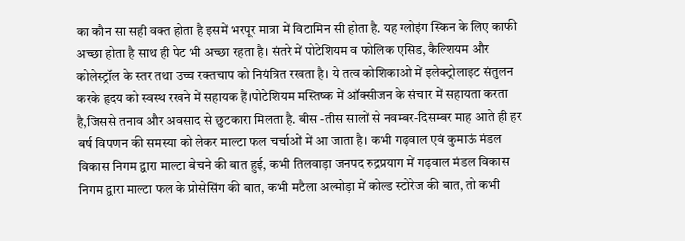का कौन सा सही वक्त होता है इसमें भरपूर मात्रा में विटामिन सी होता है. यह ग्लोइंग स्किन के लिए काफी अच्छा होता है साथ ही पेट भी अच्छा रहता है। संतरे में पोटेशियम व फोलिक एसिड, कैल्शियम और कोलेस्ट्रॉल के स्तर तथा उच्च रक्तचाप को नियंत्रित रखता है। ये तत्व कोशिकाओ में इलेक्ट्रोलाइट संतुलन करके हृदय को स्वस्थ रखने में सहायक हैं।पोटेशियम मस्तिष्क में ऑक्सीजन के संचार में सहायता करता है,जिससे तनाव और अवसाद से छुटकारा मिलता है. बीस -तीस सालों से नवम्बर-दिसम्बर माह आते ही हर बर्ष विपणन की समस्या को लेकर माल्टा फल चर्चाओं में आ जाता है। कभी गढ़वाल एवं कुमाऊं मंडल विकास निगम द्वारा माल्टा बेचने की बात हुई, कभी तिलवाड़ा जनपद रुद्रप्रयाग में गढ़वाल मंडल विकास निगम द्वारा माल्टा फल के प्रोसेसिंग की बात, कभी मटैला अल्मोड़ा में कोल्ड स्टोरेज की बात, तो कभी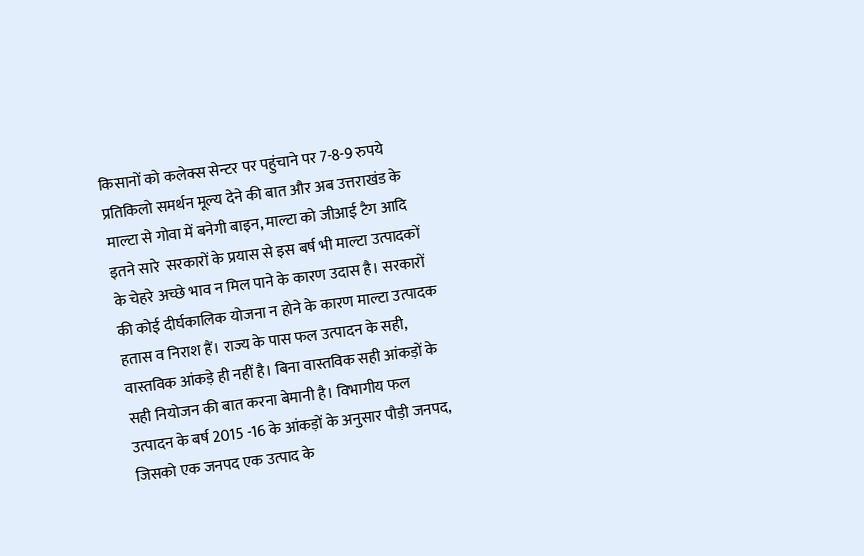किसानों को कलेक्स सेन्टर पर पहुंचाने पर 7-8-9 रुपये प्रतिकिलो समर्थन मूल्य देने की बात और अब उत्तराखंड के माल्टा से गोवा में बनेगी बाइन, माल्टा को जीआई टैग आदि इतने सारे  सरकारों के प्रयास से इस बर्ष भी माल्टा उत्पादकों के चेहरे अच्छे भाव न मिल पाने के कारण उदास है। सरकारों की कोई दीर्घकालिक योजना न होने के कारण माल्टा उत्पादक हतास व निराश हैं। राज्य के पास फल उत्पादन के सही, वास्तविक आंकड़े ही नहीं है। बिना वास्तविक सही आंकड़ों के सही नियोजन की बात करना बेमानी है। विभागीय फल उत्पादन के बर्ष 2015 -16 के आंकड़ों के अनुसार पौड़ी जनपद, जिसको एक जनपद एक उत्पाद के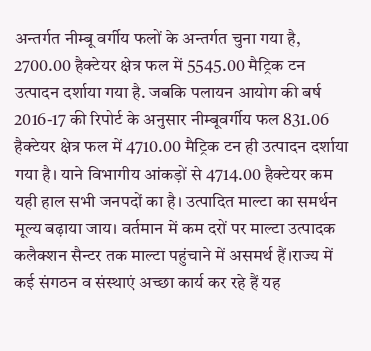अन्तर्गत नीम्बू वर्गीय फलों के अन्तर्गत चुना गया है, 2700.00 हैक्टेयर क्षेत्र फल में 5545.00 मैट्रिक टन उत्पादन दर्शाया गया है. जबकि पलायन आयोग की बर्ष 2016-17 की रिपोर्ट के अनुसार नीम्बूवर्गीय फल 831.06 हैक्टेयर क्षेत्र फल में 4710.00 मैट्रिक टन ही उत्पादन दर्शाया गया है। याने विभागीय आंकड़ों से 4714.00 हैक्टेयर कम  यही हाल सभी जनपदों का है। उत्पादित माल्टा का समर्थन मूल्य बढ़ाया जाय। वर्तमान में कम दरों पर माल्टा उत्पादक कलैक्शन सैन्टर तक माल्टा पहुंचाने में असमर्थ हैं।राज्य में कई संगठन व संस्थाएं अच्छा कार्य कर रहे हैं यह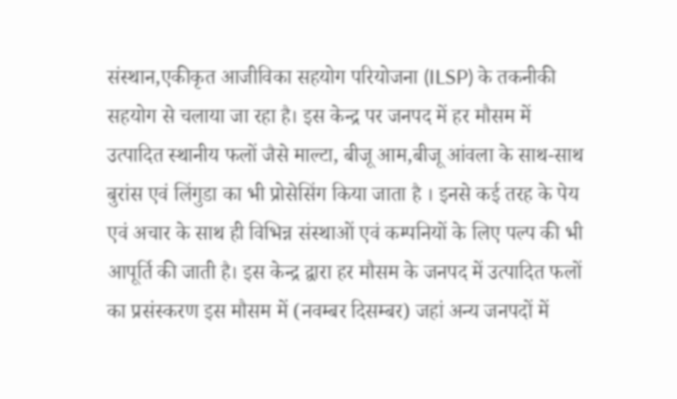संस्थान,एकीकृत आजीविका सहयोग परियोजना (ILSP) के तकनीकी सहयोग से चलाया जा रहा है। इस केन्द्र पर जनपद में हर मौसम में उत्पादित स्थानीय फलों जैसे माल्टा, बीजू आम,बीजू आंवला के साथ-साथ बुरांस एवं लिंगुडा का भी प्रोसेसिंग किया जाता है । इनसे कई तरह के पेय एवं अचार के साथ ही विभिन्न संस्थाओं एवं कम्पनियों के लिए पल्प की भी आपूर्ति की जाती है। इस केन्द्र द्वारा हर मौसम के जनपद में उत्पादित फलों का प्रसंस्करण इस मौसम में (नवम्बर दिसम्बर) जहां अन्य जनपदों में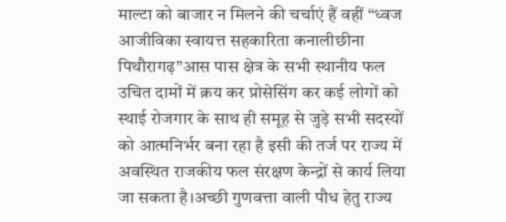माल्टा को बाजार न मिलने की चर्चाएं हैं वहीं “ध्वज आजीविका स्वायत्त सहकारिता कनालीछीना पिथौरागढ़”आस पास क्षेत्र के सभी स्थानीय फल उचित दामों में क्रय कर प्रोसेसिंग कर कई लोगों को स्थाई रोजगार के साथ ही समूह से जुड़े सभी सदस्यों को आत्मनिर्भर बना रहा है इसी की तर्ज पर राज्य में अवस्थित राजकीय फल संरक्षण केन्द्रों से कार्य लिया जा सकता है।अच्छी गुणवत्ता वाली पौध हेतु राज्य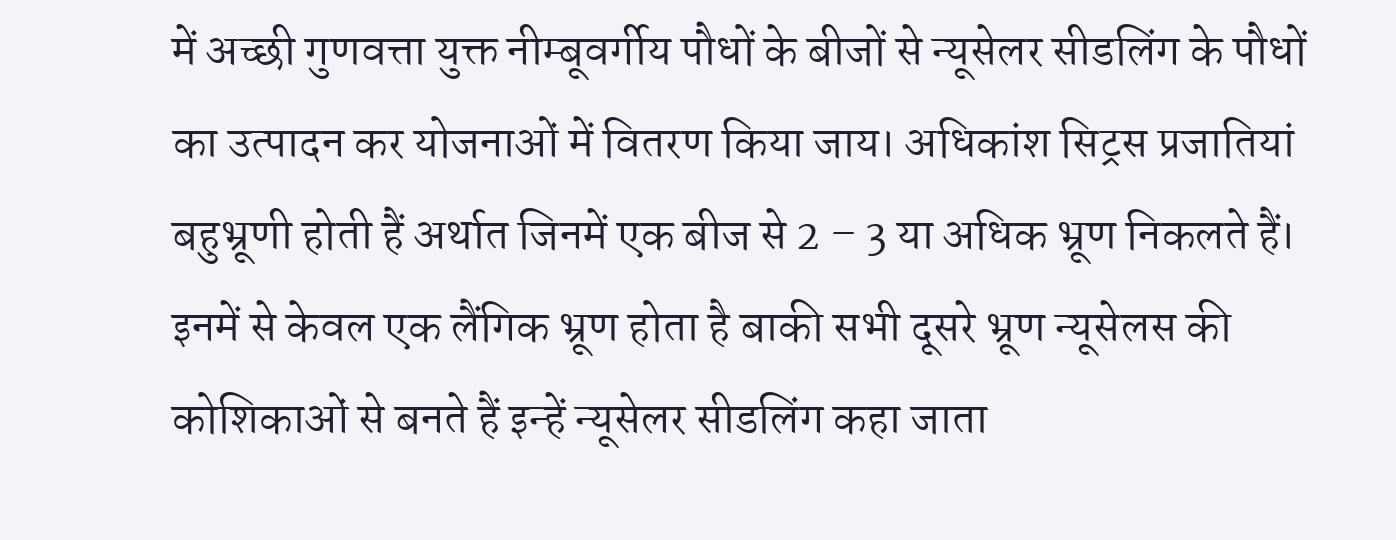में अच्छी गुणवत्ता युक्त नीम्बूवर्गीय पौधों के बीजों से न्यूसेलर सीडलिंग के पौधों का उत्पादन कर योजनाओं में वितरण किया जाय। अधिकांश सिट्रस प्रजातियां बहुभ्रूणी होती हैं अर्थात जिनमें एक बीज से 2 – 3 या अधिक भ्रूण निकलते हैं। इनमें से केवल एक लैंगिक भ्रूण होता है बाकी सभी दूसरे भ्रूण न्यूसेलस की कोशिकाओं से बनते हैं इन्हें न्यूसेलर सीडलिंग कहा जाता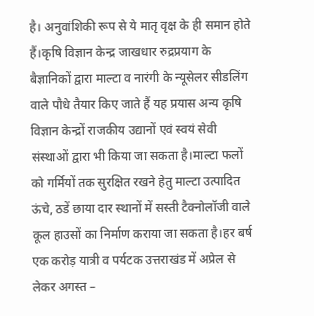है। अनुवांशिकी रूप से ये मातृ वृक्ष के ही समान होते हैं।कृषि विज्ञान केन्द्र जाखधार रुद्रप्रयाग के बैज्ञानिकों द्वारा माल्टा व नारंगी के न्यूसेलर सीडलिंग वाले पौधे तैयार किए जाते हैं यह प्रयास अन्य कृषि विज्ञान केन्द्रों राजकीय उद्यानों एवं स्वयं सेवी संस्थाओं द्वारा भी किया जा सकता है।माल्टा फलों को गर्मियों तक सुरक्षित रखने हेतु माल्टा उत्पादित ऊंचे, ठडें छाया दार स्थानों में सस्ती टैक्नोलॉजी वाले कूल हाउसों का निर्माण कराया जा सकता है।हर बर्ष एक करोड़ यात्री व पर्यटक उत्तराखंड में अप्रेल से लेकर अगस्त –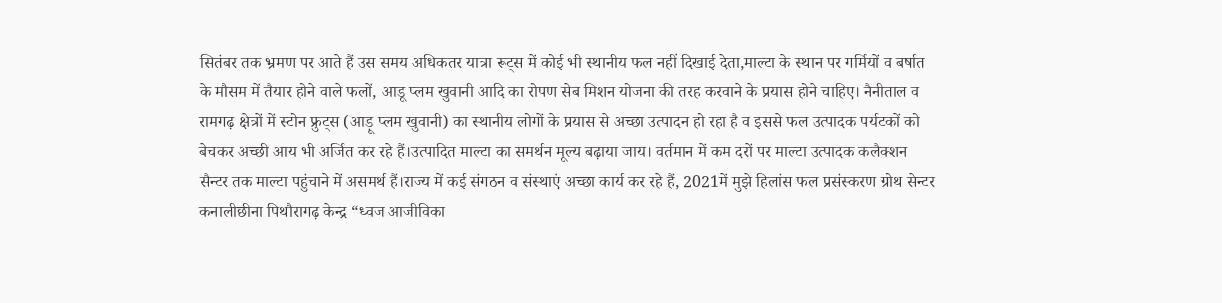सितंबर तक भ्रमण पर आते हैं उस समय अधिकतर यात्रा रूट्स में कोई भी स्थानीय फल नहीं दिखाई देता,माल्टा के स्थान पर गर्मियों व बर्षात के मौसम में तैयार होने वाले फलों, आडू प्लम खुवानी आदि का रोपण सेब मिशन योजना की तरह करवाने के प्रयास होने चाहिए। नैनीताल व रामगढ़ क्षेत्रों में स्टोन फ्रुट्स (आड़ू प्लम खुवानी) का स्थानीय लोगों के प्रयास से अच्छा उत्पादन हो रहा है व इससे फल उत्पादक पर्यटकों को बेचकर अच्छी आय भी अर्जित कर रहे हैं।उत्पादित माल्टा का समर्थन मूल्य बढ़ाया जाय। वर्तमान में कम दरों पर माल्टा उत्पादक कलैक्शन सैन्टर तक माल्टा पहुंचाने में असमर्थ हैं।राज्य में कई संगठन व संस्थाएं अच्छा कार्य कर रहे हैं, 2021में मुझे हिलांस फल प्रसंस्करण ग्रोथ सेन्टर कनालीछीना पिथौरागढ़ केन्द्र “ध्वज आजीविका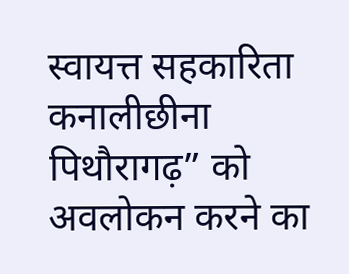स्वायत्त सहकारिता कनालीछीना पिथौरागढ़” को अवलोकन करने का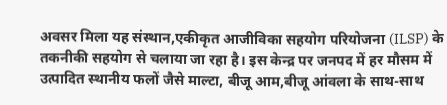अवसर मिला यह संस्थान,एकीकृत आजीविका सहयोग परियोजना (ILSP) के तकनीकी सहयोग से चलाया जा रहा है। इस केन्द्र पर जनपद में हर मौसम में उत्पादित स्थानीय फलों जैसे माल्टा, बीजू आम,बीजू आंवला के साथ-साथ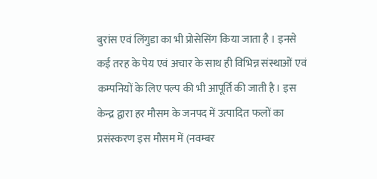बुरांस एवं लिंगुडा का भी प्रोसेसिंग किया जाता है । इनसे कई तरह के पेय एवं अचार के साथ ही विभिन्न संस्थाओं एवं कम्पनियों के लिए पल्प की भी आपूर्ति की जाती है। इस केन्द्र द्वारा हर मौसम के जनपद में उत्पादित फलों का प्रसंस्करण इस मौसम में (नवम्बर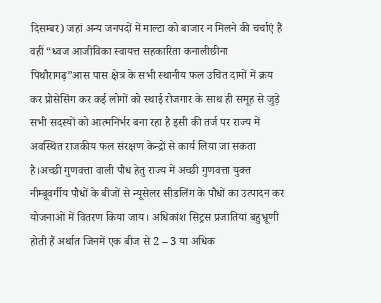दिसम्बर) जहां अन्य जनपदों में माल्टा को बाजार न मिलने की चर्चाएं हैं वहीं “ध्वज आजीविका स्वायत्त सहकारिता कनालीछीना पिथौरागढ़”आस पास क्षेत्र के सभी स्थानीय फल उचित दामों में क्रय कर प्रोसेसिंग कर कई लोगों को स्थाई रोजगार के साथ ही समूह से जुड़े सभी सदस्यों को आत्मनिर्भर बना रहा है इसी की तर्ज पर राज्य में अवस्थित राजकीय फल संरक्षण केन्द्रों से कार्य लिया जा सकता है।अच्छी गुणवत्ता वाली पौध हेतु राज्य में अच्छी गुणवत्ता युक्त नीम्बूवर्गीय पौधों के बीजों से न्यूसेलर सीडलिंग के पौधों का उत्पादन कर योजनाओं में वितरण किया जाय। अधिकांश सिट्रस प्रजातियां बहुभ्रूणी होती हैं अर्थात जिनमें एक बीज से 2 – 3 या अधिक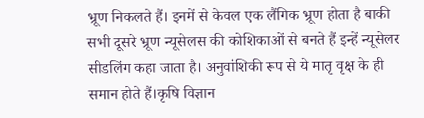भ्रूण निकलते हैं। इनमें से केवल एक लैंगिक भ्रूण होता है बाकी सभी दूसरे भ्रूण न्यूसेलस की कोशिकाओं से बनते हैं इन्हें न्यूसेलर सीडलिंग कहा जाता है। अनुवांशिकी रूप से ये मातृ वृक्ष के ही समान होते हैं।कृषि विज्ञान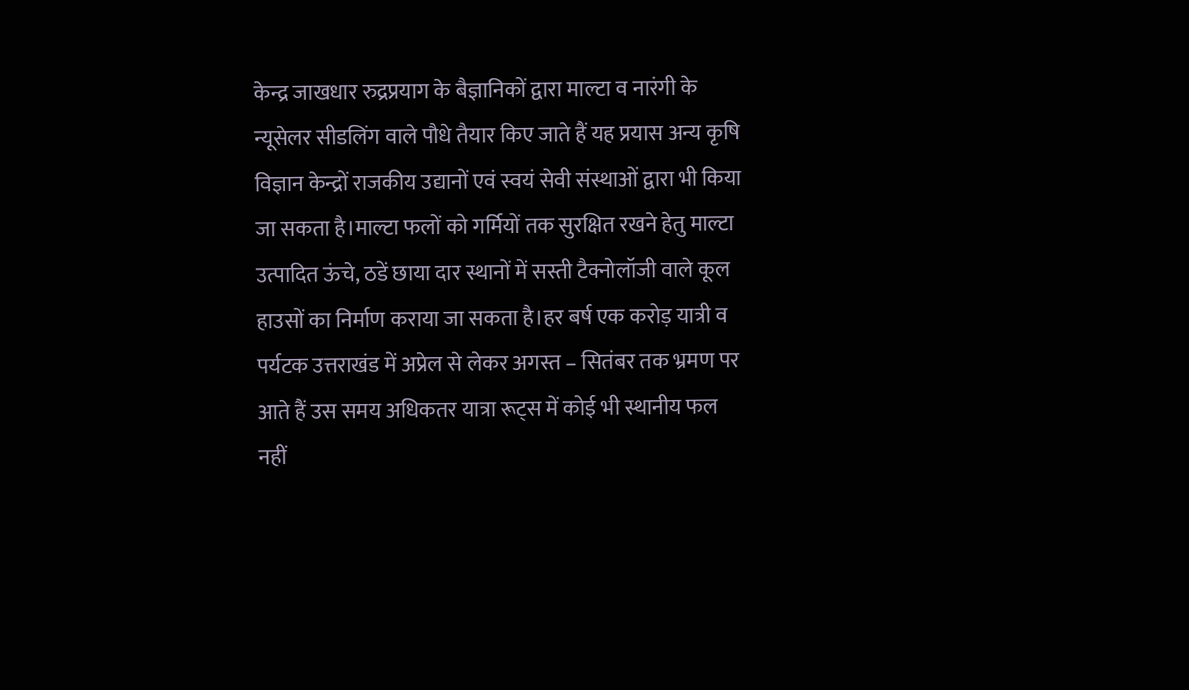केन्द्र जाखधार रुद्रप्रयाग के बैज्ञानिकों द्वारा माल्टा व नारंगी के न्यूसेलर सीडलिंग वाले पौधे तैयार किए जाते हैं यह प्रयास अन्य कृषि विज्ञान केन्द्रों राजकीय उद्यानों एवं स्वयं सेवी संस्थाओं द्वारा भी किया जा सकता है।माल्टा फलों को गर्मियों तक सुरक्षित रखने हेतु माल्टा उत्पादित ऊंचे, ठडें छाया दार स्थानों में सस्ती टैक्नोलॉजी वाले कूल हाउसों का निर्माण कराया जा सकता है।हर बर्ष एक करोड़ यात्री व पर्यटक उत्तराखंड में अप्रेल से लेकर अगस्त – सितंबर तक भ्रमण पर आते हैं उस समय अधिकतर यात्रा रूट्स में कोई भी स्थानीय फल नहीं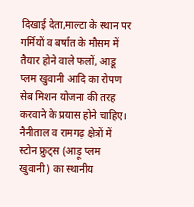दिखाई देता,माल्टा के स्थान पर गर्मियों व बर्षात के मौसम में तैयार होने वाले फलों, आडू प्लम खुवानी आदि का रोपण सेब मिशन योजना की तरह करवाने के प्रयास होने चाहिए। नैनीताल व रामगढ़ क्षेत्रों में स्टोन फ्रुट्स (आड़ू प्लम खुवानी) का स्थानीय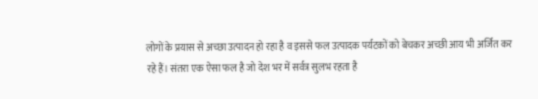लोगों के प्रयास से अच्छा उत्पादन हो रहा है व इससे फल उत्पादक पर्यटकों को बेचकर अच्छी आय भी अर्जित कर रहे हैं। संतरा एक ऐसा फल है जो देश भर में सर्वत्र सुलभ रहता है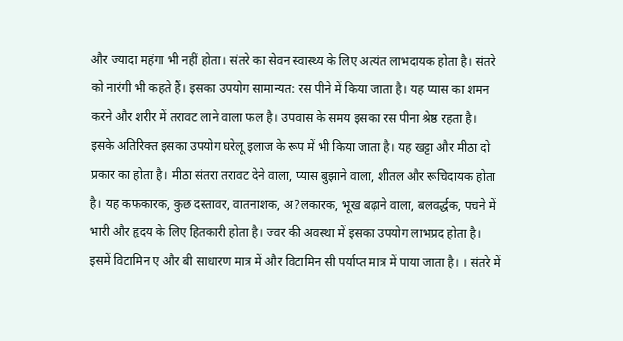और ज्यादा महंगा भी नहीं होता। संतरे का सेवन स्वास्थ्य के लिए अत्यंत लाभदायक होता है। संतरे को नारंगी भी कहते हैं। इसका उपयोग सामान्यत: रस पीने में किया जाता है। यह प्यास का शमन करने और शरीर में तरावट लाने वाला फल है। उपवास के समय इसका रस पीना श्रेष्ठ रहता है। इसके अतिरिक्त इसका उपयोग घरेलू इलाज के रूप में भी किया जाता है। यह खट्टा और मीठा दो प्रकार का होता है। मीठा संतरा तरावट देने वाला, प्यास बुझाने वाला, शीतल और रूचिदायक होता है। यह कफकारक, कुछ दस्तावर, वातनाशक, अ?लकारक, भूख बढ़ाने वाला, बलवर्द्धक, पचने में भारी और हृदय के लिए हितकारी होता है। ज्वर की अवस्था में इसका उपयोग लाभप्रद होता है। इसमें विटामिन ए और बी साधारण मात्र में और विटामिन सी पर्याप्त मात्र में पाया जाता है। । संतरे में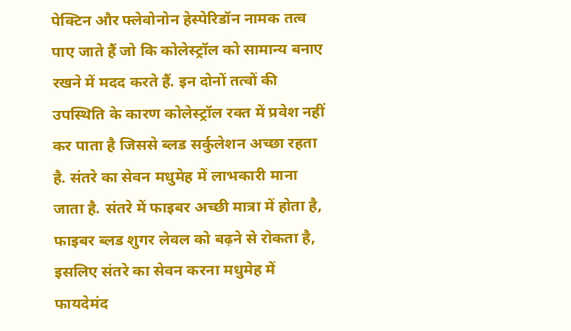पेक्टिन और फ्लेवोनोन हेस्पेरिडॉन नामक तत्व पाए जाते हैं जो कि कोलेस्ट्रॉल को सामान्य बनाए रखने में मदद करते हैं. इन दोनों तत्वों की उपस्थिति के कारण कोलेस्ट्रॉल रक्त में प्रवेश नहीं कर पाता है जिससे ब्लड सर्कुलेशन अच्छा रहता है. संतरे का सेवन मधुमेह में लाभकारी माना जाता है. संतरे में फाइबर अच्छी मात्रा में होता है, फाइबर ब्लड शुगर लेवल को बढ़ने से रोकता है, इसलिए संतरे का सेवन करना मधुमेह में फायदेमंद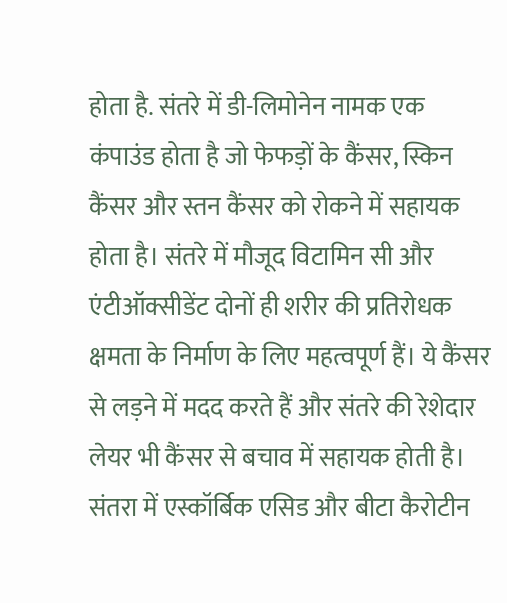होता है. संतरे में डी-लिमोनेन नामक एक कंपाउंड होता है जो फेफड़ों के कैंसर, स्किन कैंसर और स्तन कैंसर को रोकने में सहायक होता है। संतरे में मौजूद विटामिन सी और एंटीऑक्सीडेंट दोनों ही शरीर की प्रतिरोधक क्षमता के निर्माण के लिए महत्वपूर्ण हैं। ये कैंसर से लड़ने में मदद करते हैं और संतरे की रेशेदार लेयर भी कैंसर से बचाव में सहायक होती है। संतरा में एस्कॉर्बिक एसिड और बीटा कैरोटीन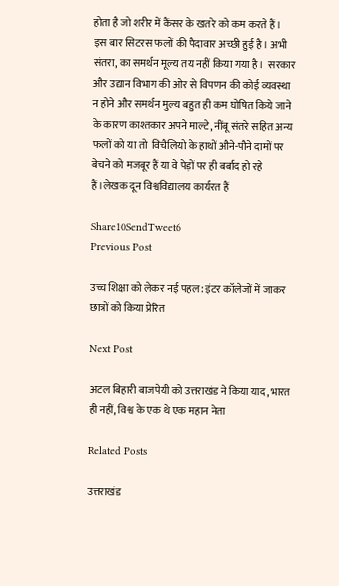होता है जो शरीर में कैंसर के खतरे को कम करते हैं। इस बार सिटरस फलों की पैदावार अच्छी हुई है। अभी संतरा, का समर्थन मूल्य तय नहीं किया गया है।  सरकार और उद्यान विभाग की ओर से विपणन की कोई व्यवस्था न होने और समर्थन मुल्य बहुत ही कम घोषित किये जाने के कारण काश्तकार अपने माल्टे, नींबू संतरे सहित अन्य फलों को या तो  विचैलियो के हाथों औने-पौने दामों पर बेचने को मजबूर हैं या वे पेड़ों पर ही बर्बाद हो रहे हैं।लेखक दून विश्वविद्यालय कार्यरत हैं

Share10SendTweet6
Previous Post

उच्च शिक्षा को लेकर नई पहल: इंटर कॉलेजों में जाकर छात्रों को किया प्रेरित

Next Post

अटल बिहारी बाजपेयी को उत्तराखंड ने किया याद, भारत ही नहीं, विश्व के एक थे एक महान नेता

Related Posts

उत्तराखंड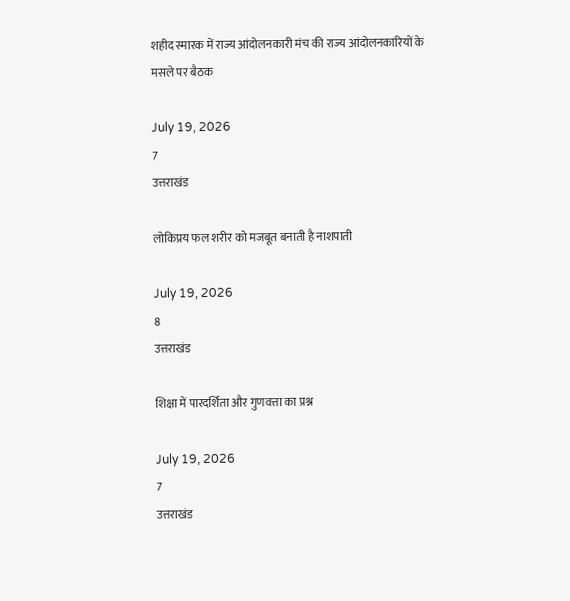शहीद स्मारक में राज्य आंदोलनकारी मंच की राज्य आंदोलनकारियों के मसले पर बैठक

July 19, 2026
7
उत्तराखंड

लोकिप्रय फल शरीर को मजबूत बनाती है नाशपाती

July 19, 2026
8
उत्तराखंड

शिक्षा में पारदर्शिता और गुणवत्ता का प्रश्न

July 19, 2026
7
उत्तराखंड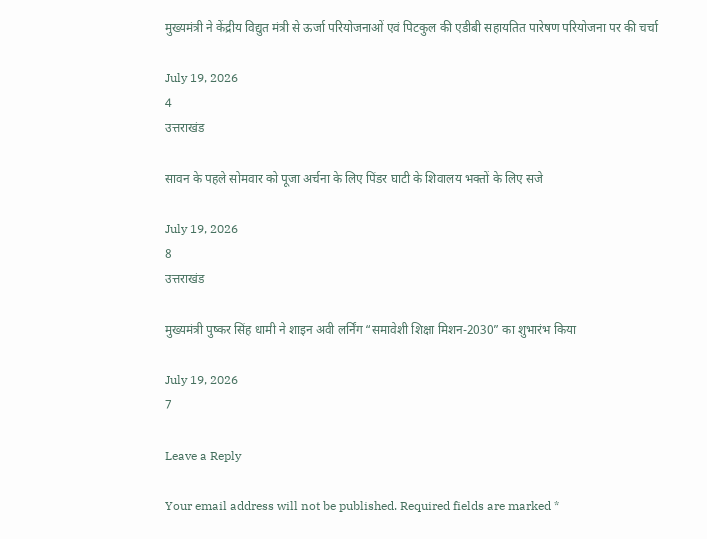मुख्यमंत्री ने केंद्रीय विद्युत मंत्री से ऊर्जा परियोजनाओं एवं पिटकुल की एडीबी सहायतित पारेषण परियोजना पर की चर्चा

July 19, 2026
4
उत्तराखंड

सावन के पहले सोमवार को पूजा अर्चना के लिए पिंडर घाटी के शिवालय भक्तों के लिए सजे

July 19, 2026
8
उत्तराखंड

मुख्यमंत्री पुष्कर सिंह धामी ने शाइन अवी लर्निंग “समावेशी शिक्षा मिशन-2030” का शुभारंभ किया

July 19, 2026
7

Leave a Reply

Your email address will not be published. Required fields are marked *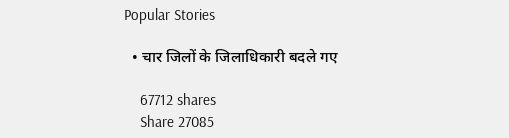Popular Stories

  • चार जिलों के जिलाधिकारी बदले गए

    67712 shares
    Share 27085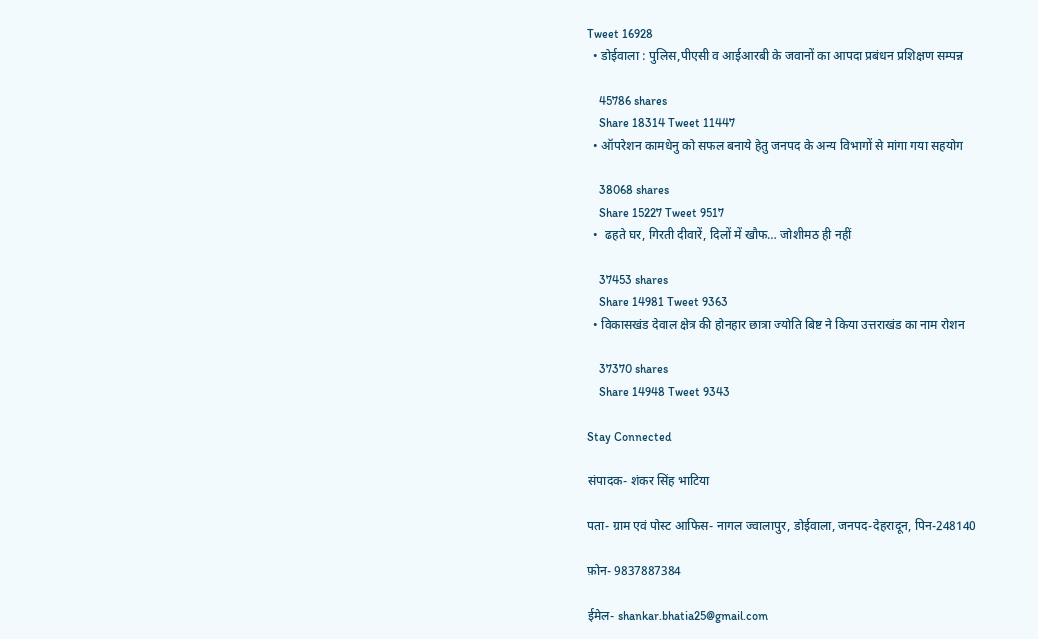Tweet 16928
  • डोईवाला : पुलिस,पीएसी व आईआरबी के जवानों का आपदा प्रबंधन प्रशिक्षण सम्पन्न

    45786 shares
    Share 18314 Tweet 11447
  • ऑपरेशन कामधेनु को सफल बनाये हेतु जनपद के अन्य विभागों से मांगा गया सहयोग

    38068 shares
    Share 15227 Tweet 9517
  •  ढहते घर, गिरती दीवारें, दिलों में खौफ… जोशीमठ ही नहीं

    37453 shares
    Share 14981 Tweet 9363
  • विकासखंड देवाल क्षेत्र की होनहार छात्रा ज्योति बिष्ट ने किया उत्तराखंड का नाम रोशन

    37370 shares
    Share 14948 Tweet 9343

Stay Connected

संपादक- शंकर सिंह भाटिया

पता- ग्राम एवं पोस्ट आफिस- नागल ज्वालापुर, डोईवाला, जनपद-देहरादून, पिन-248140

फ़ोन- 9837887384

ईमेल- shankar.bhatia25@gmail.com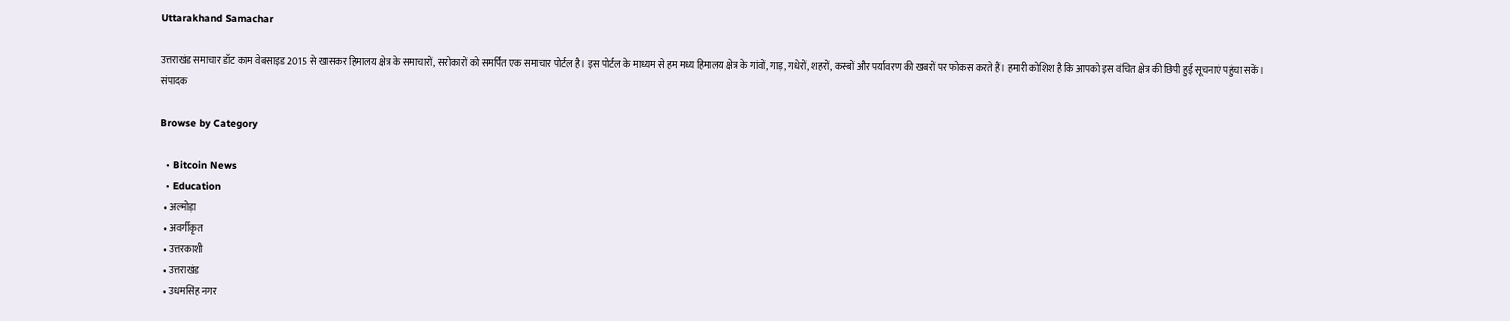Uttarakhand Samachar

उत्तराखंड समाचार डॉट काम वेबसाइड 2015 से खासकर हिमालय क्षेत्र के समाचारों, सरोकारों को समर्पित एक समाचार पोर्टल है। इस पोर्टल के माध्यम से हम मध्य हिमालय क्षेत्र के गांवों, गाड़, गधेरों, शहरों, कस्बों और पर्यावरण की खबरों पर फोकस करते हैं। हमारी कोशिश है कि आपको इस वंचित क्षेत्र की छिपी हुई सूचनाएं पहुंचा सकें।
संपादक

Browse by Category

  • Bitcoin News
  • Education
  • अल्मोड़ा
  • अवर्गीकृत
  • उत्तरकाशी
  • उत्तराखंड
  • उधमसिंह नगर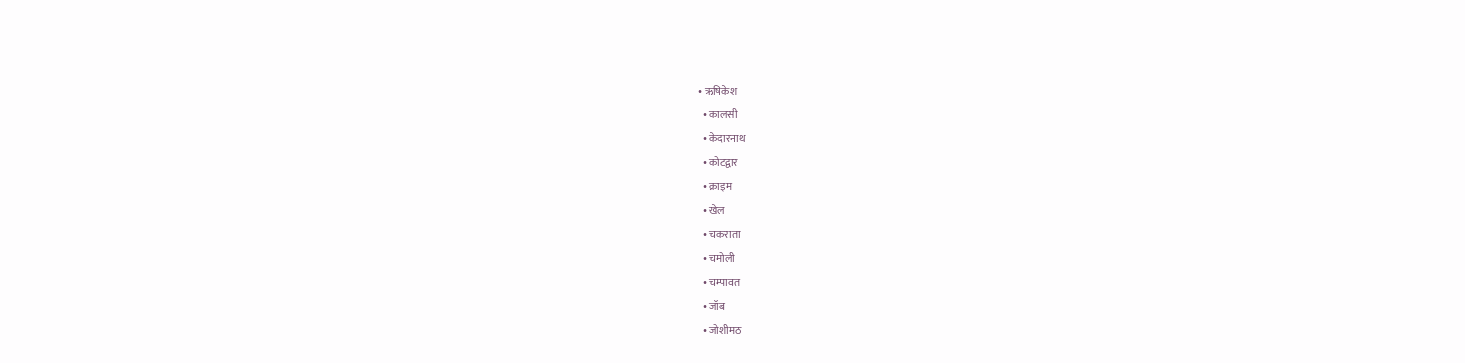• ऋषिकेश
  • कालसी
  • केदारनाथ
  • कोटद्वार
  • क्राइम
  • खेल
  • चकराता
  • चमोली
  • चम्पावत
  • जॉब
  • जोशीमठ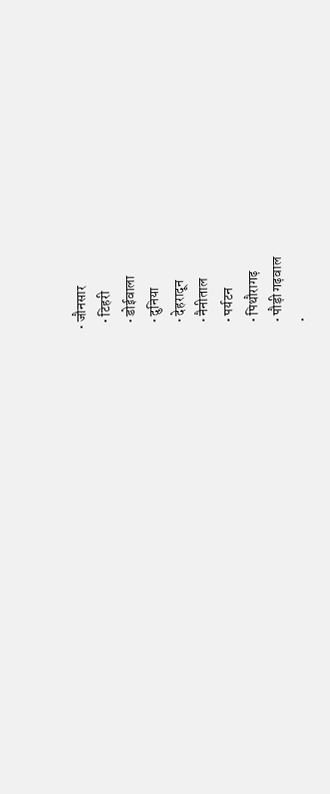• जौनसार
  • टिहरी
  • डोईवाला
  • दुनिया
  • देहरादून
  • नैनीताल
  • पर्यटन
  • पिथौरागढ़
  • पौड़ी गढ़वाल
  •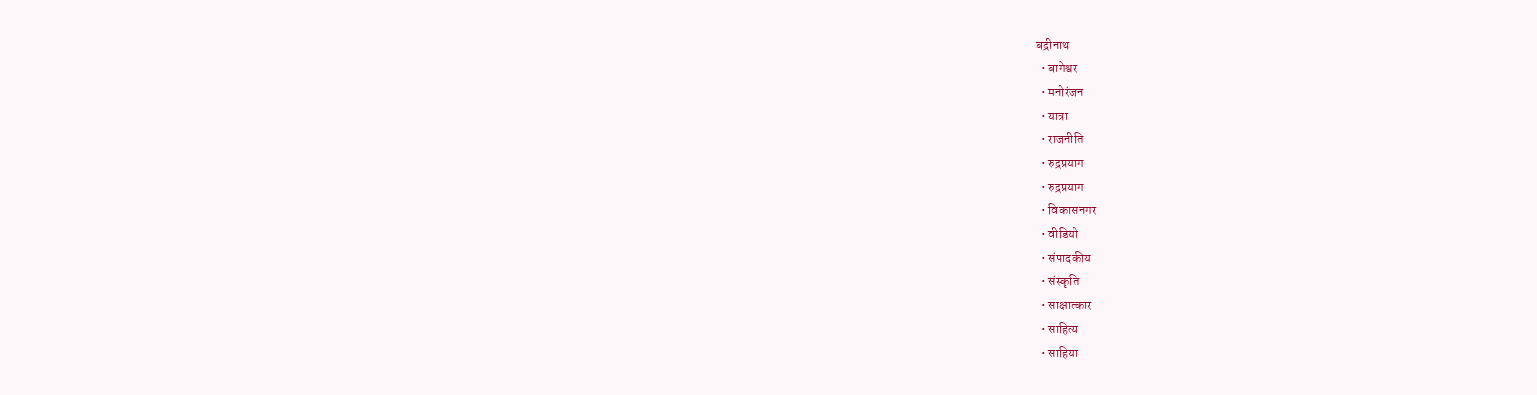बद्रीनाथ
  • बागेश्वर
  • मनोरंजन
  • यात्रा
  • राजनीति
  • रुद्रप्रयाग
  • रुद्रप्रयाग
  • विकासनगर
  • वीडियो
  • संपादकीय
  • संस्कृति
  • साक्षात्कार
  • साहित्य
  • साहिया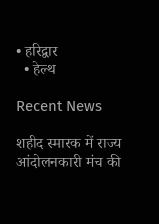• हरिद्वार
  • हेल्थ

Recent News

शहीद स्मारक में राज्य आंदोलनकारी मंच की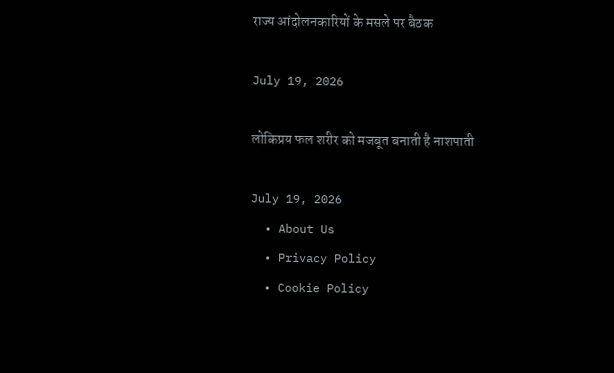राज्य आंदोलनकारियों के मसले पर बैठक

July 19, 2026

लोकिप्रय फल शरीर को मजबूत बनाती है नाशपाती

July 19, 2026
  • About Us
  • Privacy Policy
  • Cookie Policy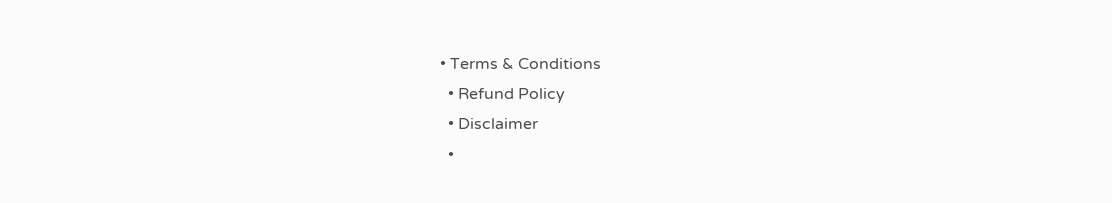• Terms & Conditions
  • Refund Policy
  • Disclaimer
  •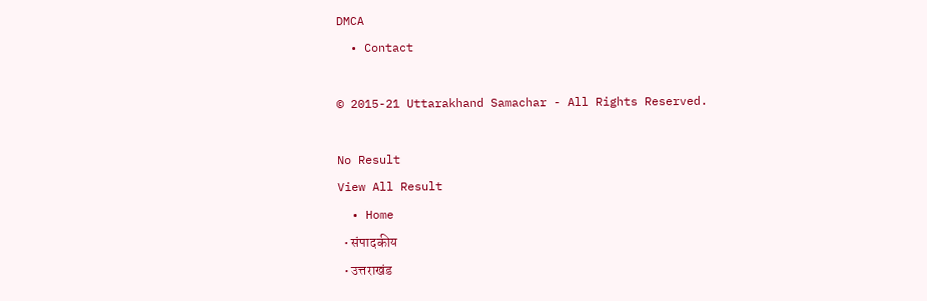DMCA
  • Contact

© 2015-21 Uttarakhand Samachar - All Rights Reserved.

No Result
View All Result
  • Home
  • संपादकीय
  • उत्तराखंड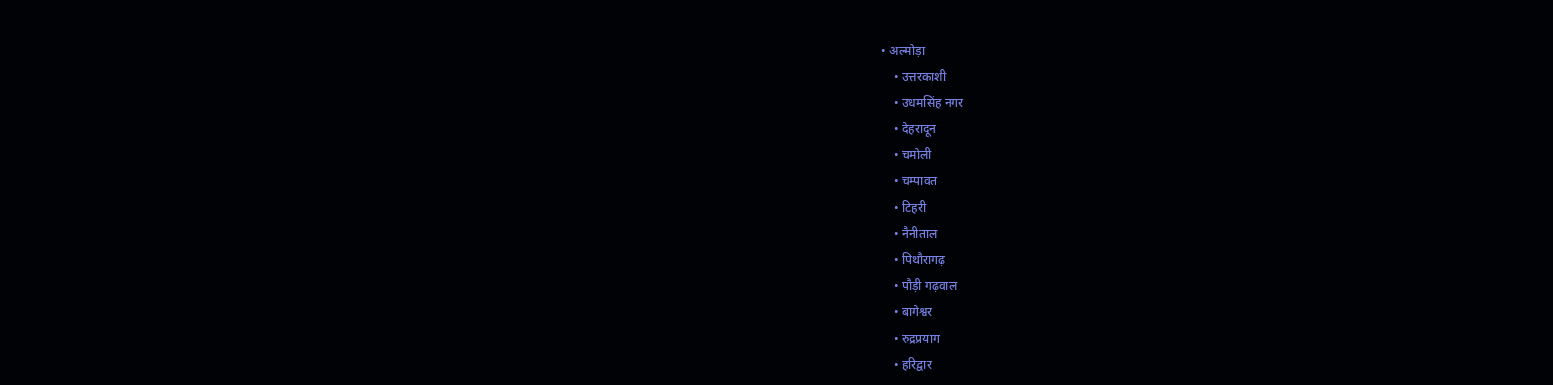• अल्मोड़ा
    • उत्तरकाशी
    • उधमसिंह नगर
    • देहरादून
    • चमोली
    • चम्पावत
    • टिहरी
    • नैनीताल
    • पिथौरागढ़
    • पौड़ी गढ़वाल
    • बागेश्वर
    • रुद्रप्रयाग
    • हरिद्वार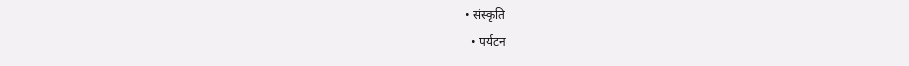• संस्कृति
  • पर्यटन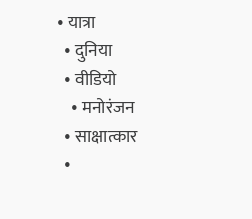• यात्रा
  • दुनिया
  • वीडियो
    • मनोरंजन
  • साक्षात्कार
  •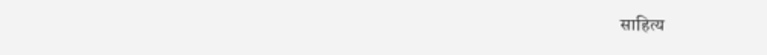साहित्य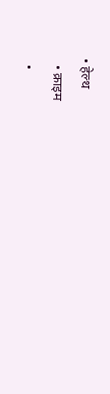• हेल्थ
  • क्राइम
  •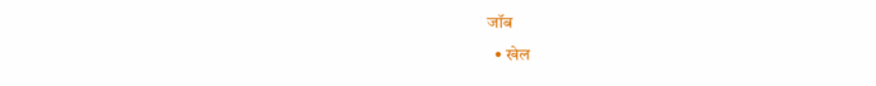जॉब
  • खेल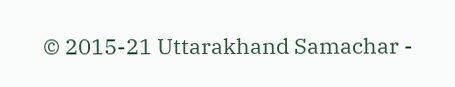© 2015-21 Uttarakhand Samachar -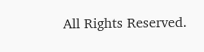All Rights Reserved.